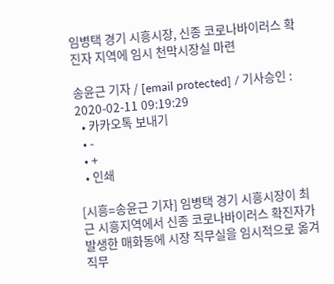임병택 경기 시흥시장, 신종 코로나바이러스 확진자 지역에 임시 천막시장실 마련

송윤근 기자 / [email protected] / 기사승인 : 2020-02-11 09:19:29
  • 카카오톡 보내기
  • -
  • +
  • 인쇄

[시흥=송윤근 기자] 임병택 경기 시흥시장이 최근 시흥지역에서 신종 코로나바이러스 확진자가 발생한 매화동에 시장 직무실을 임시적으로 옮겨 직무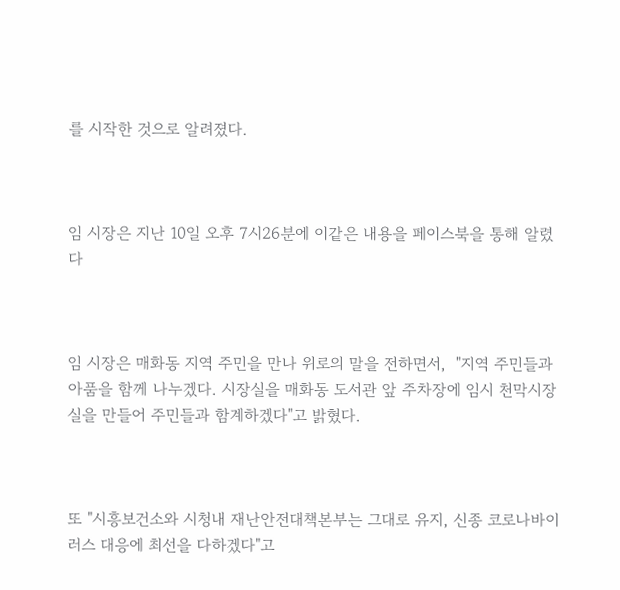를 시작한 것으로 알려졌다.



임 시장은 지난 10일 오후 7시26분에 이같은 내용을 페이스북을 통해 알렸다



임 시장은 매화동 지역 주민을 만나 위로의 말을 전하면서,  "지역 주민들과 아품을 함께 나누겠다. 시장실을 매화동 도서관 앞 주차장에 임시 천막시장실을 만들어 주민들과 함계하겠다"고 밝혔다.



또 "시흥보건소와 시청내 재난안전대책본부는 그대로 유지, 신종 코로나바이러스 대응에 최선을 다하겠다"고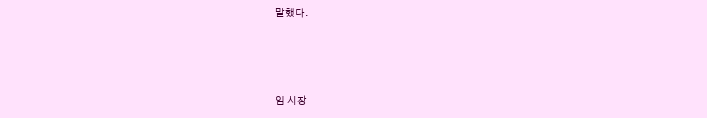말했다.



임 시장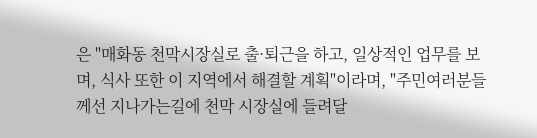은 "매화동 천막시장실로 출·퇴근을 하고, 일상적인 업무를 보며, 식사 또한 이 지역에서 해결할 계획"이라며, "주민여러분들께선 지나가는길에 천막 시장실에 들려달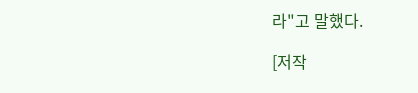라"고 말했다.

[저작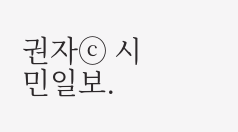권자ⓒ 시민일보.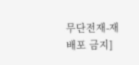무단전재-재배포 금지]